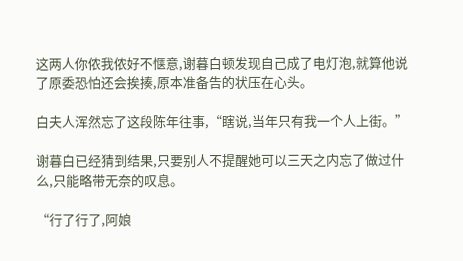这两人你侬我侬好不惬意,谢暮白顿发现自己成了电灯泡,就算他说了原委恐怕还会挨揍,原本准备告的状压在心头。

白夫人浑然忘了这段陈年往事,“瞎说,当年只有我一个人上街。”

谢暮白已经猜到结果,只要别人不提醒她可以三天之内忘了做过什么,只能略带无奈的叹息。

“行了行了,阿娘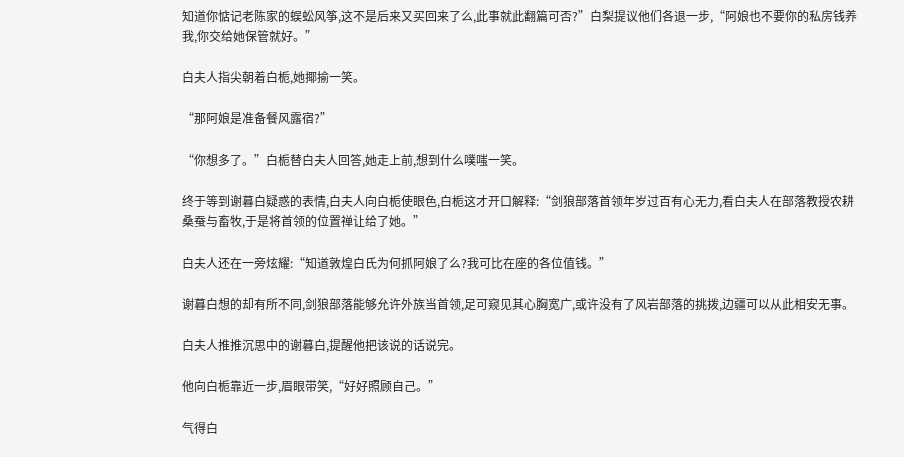知道你惦记老陈家的蜈蚣风筝,这不是后来又买回来了么,此事就此翻篇可否?”白梨提议他们各退一步,“阿娘也不要你的私房钱养我,你交给她保管就好。”

白夫人指尖朝着白栀,她揶揄一笑。

“那阿娘是准备餐风露宿?”

“你想多了。”白栀替白夫人回答,她走上前,想到什么噗嗤一笑。

终于等到谢暮白疑惑的表情,白夫人向白栀使眼色,白栀这才开口解释:“剑狼部落首领年岁过百有心无力,看白夫人在部落教授农耕桑蚕与畜牧,于是将首领的位置禅让给了她。”

白夫人还在一旁炫耀:“知道敦煌白氏为何抓阿娘了么?我可比在座的各位值钱。”

谢暮白想的却有所不同,剑狼部落能够允许外族当首领,足可窥见其心胸宽广,或许没有了风岩部落的挑拨,边疆可以从此相安无事。

白夫人推推沉思中的谢暮白,提醒他把该说的话说完。

他向白栀靠近一步,眉眼带笑,“好好照顾自己。”

气得白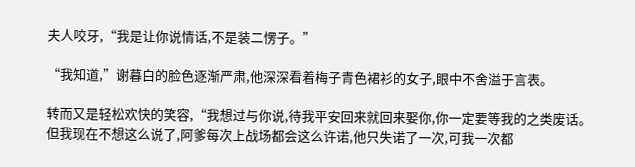夫人咬牙,“我是让你说情话,不是装二愣子。”

“我知道,”谢暮白的脸色逐渐严肃,他深深看着梅子青色裙衫的女子,眼中不舍溢于言表。

转而又是轻松欢快的笑容,“我想过与你说,待我平安回来就回来娶你,你一定要等我的之类废话。但我现在不想这么说了,阿爹每次上战场都会这么许诺,他只失诺了一次,可我一次都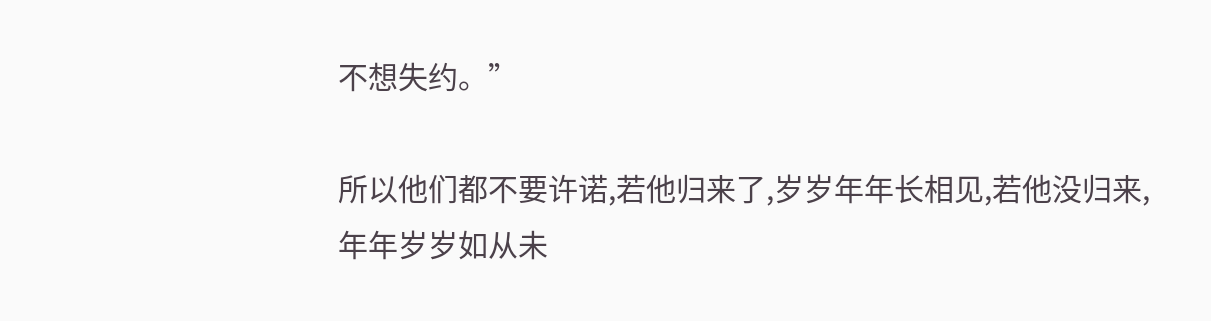不想失约。”

所以他们都不要许诺,若他归来了,岁岁年年长相见,若他没归来,年年岁岁如从未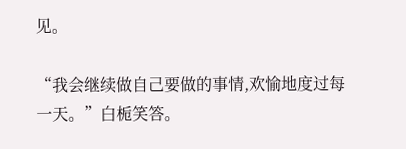见。

“我会继续做自己要做的事情,欢愉地度过每一天。”白栀笑答。